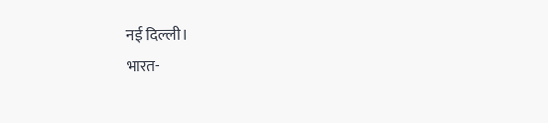नई दिल्ली।
भारत-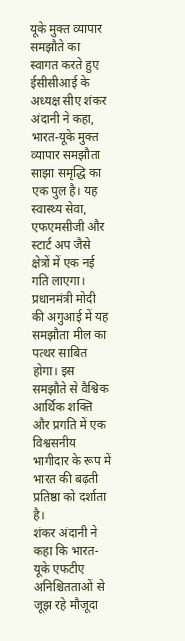यूके मुक्त व्यापार समझौते का स्वागत करते हुए ईसीसीआई के अध्यक्ष सीए शंकर अंदानी ने कहा, भारत-यूके मुक्त व्यापार समझौता साझा समृद्धि का एक पुल है। यह स्वास्थ्य सेवा, एफएमसीजी और स्टार्ट अप जैसे क्षेत्रों में एक नई गति लाएगा। प्रधानमंत्री मोदी की अगुआई में यह समझौता मील का पत्थर साबित होगा। इस समझौते से वैश्विक आर्थिक शक्ति और प्रगति में एक विश्वसनीय भागीदार के रूप में भारत की बढ़ती प्रतिष्ठा को दर्शाता है।
शंकर अंदानी ने कहा कि भारत-यूके एफटीए अनिश्चितताओं से जूझ रहे मौजूदा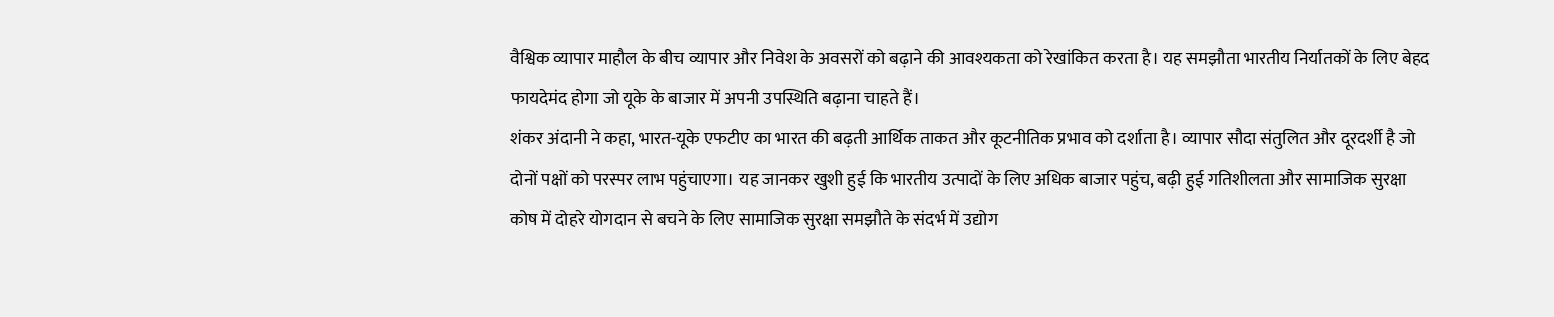वैश्विक व्यापार माहौल के बीच व्यापार और निवेश के अवसरों को बढ़ाने की आवश्यकता को रेखांकित करता है। यह समझौता भारतीय निर्यातकों के लिए बेहद फायदेमंद होगा जो यूके के बाजार में अपनी उपस्थिति बढ़ाना चाहते हैं।
शंकर अंदानी ने कहा, भारत-यूके एफटीए का भारत की बढ़ती आर्थिक ताकत और कूटनीतिक प्रभाव को दर्शाता है। व्यापार सौदा संतुलित और दूरदर्शी है जो दोनों पक्षों को परस्पर लाभ पहुंचाएगा। यह जानकर खुशी हुई कि भारतीय उत्पादों के लिए अधिक बाजार पहुंच, बढ़ी हुई गतिशीलता और सामाजिक सुरक्षा कोष में दोहरे योगदान से बचने के लिए सामाजिक सुरक्षा समझौते के संदर्भ में उद्योग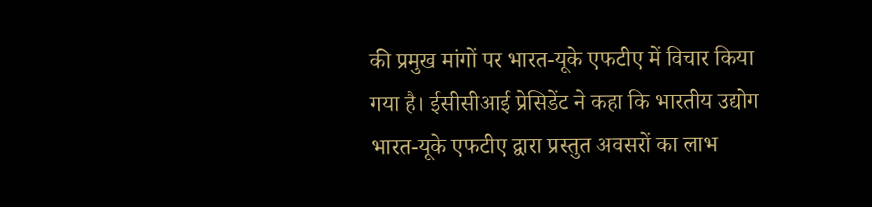की प्रमुख मांगों पर भारत-यूके एफटीए में विचार किया गया है। ईसीसीआई प्रेसिडेंट ने कहा कि भारतीय उद्योग भारत-यूके एफटीए द्वारा प्रस्तुत अवसरों का लाभ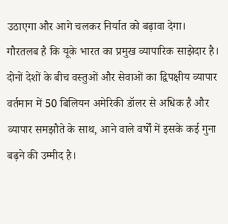उठाएगा और आगे चलकर निर्यात को बढ़ावा देगा।
गौरतलब है कि यूके भारत का प्रमुख व्यापारिक साझेदार है। दोनों देशों के बीच वस्तुओं और सेवाओं का द्विपक्षीय व्यापार वर्तमान में 50 बिलियन अमेरिकी डॉलर से अधिक है और व्यापार समझौते के साथ, आने वाले वर्षों में इसके कई गुना बढ़ने की उम्मीद है।